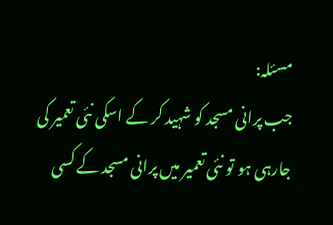مسئلہ:
جب پرانی مسجد کو شہید کر کے اسکی نئی تعمیر کی جارہی ہو تو نئی تعمیر میں پرانی مسجد کے کسی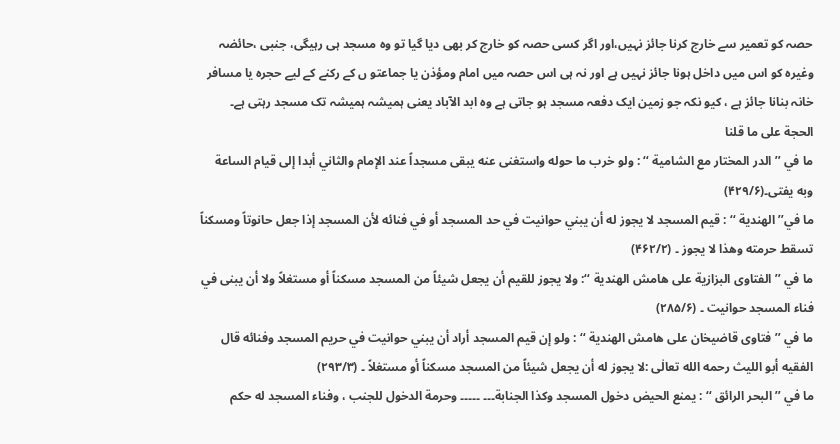حصہ کو تعمیر سے خارج کرنا جائز نہیں،اور اگر کسی حصہ کو خارج کر بھی دیا گیا تو وہ مسجد ہی رہیگی، جنبی ،حائضہ وغیرہ کو اس میں داخل ہونا جائز نہیں ہے اور نہ ہی اس حصہ میں امام ومؤذن یا جماعتو ں کے رکنے کے لیے حجرہ یا مسافر خانہ بنانا جائز ہے ، کیو نکہ جو زمین ایک دفعہ مسجد ہو جاتی ہے وہ ابد الآباد یعنی ہمیشہ ہمیشہ تک مسجد رہتی ہے۔
الحجة علی ما قلنا
ما في ’’ الدر المختار مع الشامیة ‘‘ : ولو خرب ما حوله واستغنی عنه یبقی مسجداً عند الإمام والثاني أبدا إلی قیام الساعة وبه یفتی۔(۴۲۹/۶)
ما في’’ الهندیة ‘‘ : قیم المسجد لا یجوز له أن یبني حوانیت في حد المسجد أو في فنائه لأن المسجد إذا جعل حانوتاً ومسکناً تسقط حرمته وھذا لا یجوز ۔ (۴۶۲/۲)
ما في ’’ الفتاوی البزازیة علی ھامش الھندیة ‘‘: ولا یجوز للقیم أن یجعل شیئاً من المسجد مسکناً أو مستغلاً ولا أن یبنی في فناء المسجد حوانیت ۔ (۲۸۵/۶)
ما في ’’ فتاوی قاضیخان علی هامش الهندیة ‘‘ : ولو إن قیم المسجد أراد أن یبني حوانیت في حریم المسجد وفنائه قال الفقیه أبو اللیث رحمه الله تعالٰی :لا یجوز له أن یجعل شیئاً من المسجد مسکناً أو مستغلاً ۔ (۲۹۳/۳)
ما في ’’ البحر الرائق ‘‘ : یمنع الحیض دخول المسجد وکذا الجنابة۔۔۔ ۔۔۔۔۔ وحرمة الدخول للجنب ، وفناء المسجد له حکم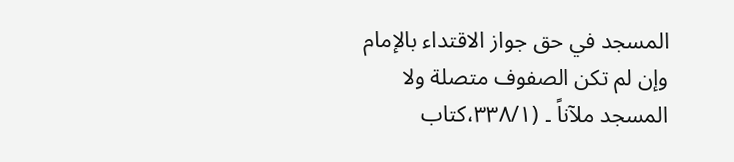المسجد في حق جواز الاقتداء بالإمام وإن لم تکن الصفوف متصلة ولا المسجد ملآناً ۔ (۳۳۸/۱،کتاب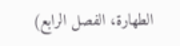الطهارة، الفصل الرابع)